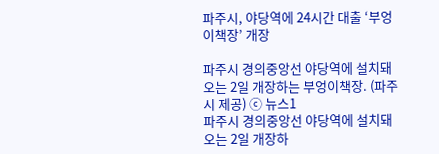파주시, 야당역에 24시간 대출 ‘부엉이책장’ 개장

파주시 경의중앙선 야당역에 설치돼 오는 2일 개장하는 부엉이책장. (파주시 제공) ⓒ 뉴스1
파주시 경의중앙선 야당역에 설치돼 오는 2일 개장하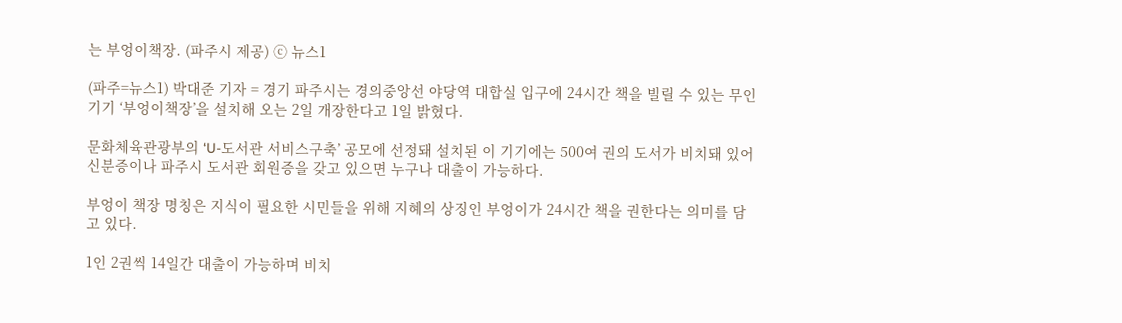는 부엉이책장. (파주시 제공) ⓒ 뉴스1

(파주=뉴스1) 박대준 기자 = 경기 파주시는 경의중앙선 야당역 대합실 입구에 24시간 책을 빌릴 수 있는 무인기기 ‘부엉이책장’을 설치해 오는 2일 개장한다고 1일 밝혔다.

문화체육관광부의 ‘U-도서관 서비스구축’ 공모에 선정돼 설치된 이 기기에는 500여 권의 도서가 비치돼 있어 신분증이나 파주시 도서관 회원증을 갖고 있으면 누구나 대출이 가능하다.

부엉이 책장 명칭은 지식이 필요한 시민들을 위해 지혜의 상징인 부엉이가 24시간 책을 권한다는 의미를 담고 있다.

1인 2권씩 14일간 대출이 가능하며 비치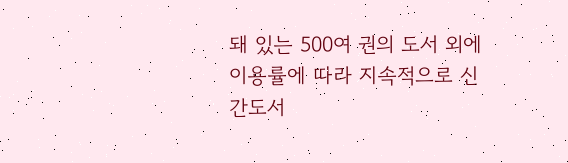돼 있는 500여 권의 도서 외에 이용률에 따라 지속적으로 신간도서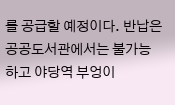를 공급할 예정이다. 반납은 공공도서관에서는 불가능하고 야당역 부엉이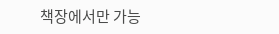책장에서만 가능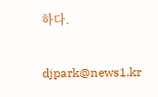하다.

djpark@news1.kr